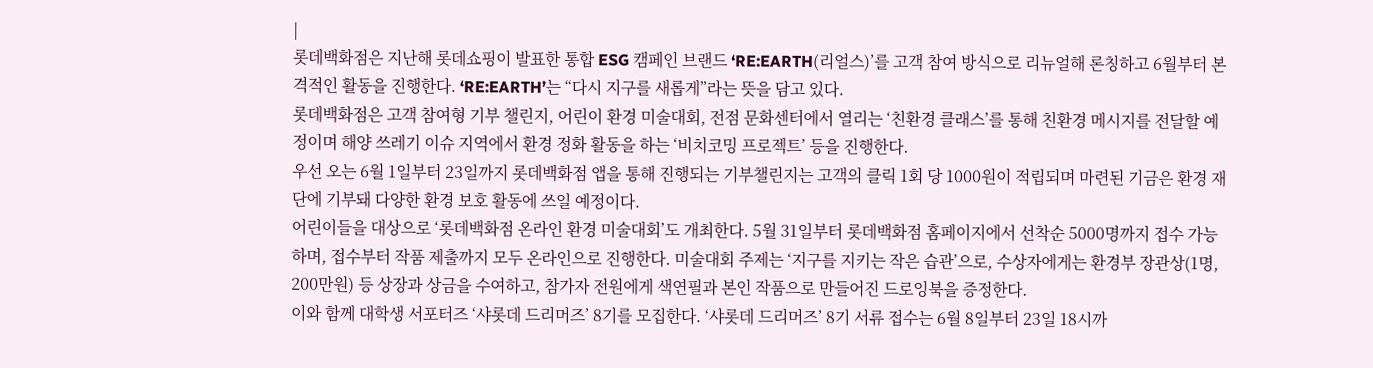|
롯데백화점은 지난해 롯데쇼핑이 발표한 통합 ESG 캠페인 브랜드 ‘RE:EARTH(리얼스)’를 고객 참여 방식으로 리뉴얼해 론칭하고 6월부터 본격적인 활동을 진행한다. ‘RE:EARTH’는 “다시 지구를 새롭게”라는 뜻을 담고 있다.
롯데백화점은 고객 참여형 기부 챌린지, 어린이 환경 미술대회, 전점 문화센터에서 열리는 ‘친환경 클래스’를 통해 친환경 메시지를 전달할 예정이며 해양 쓰레기 이슈 지역에서 환경 정화 활동을 하는 ‘비치코밍 프로젝트’ 등을 진행한다.
우선 오는 6월 1일부터 23일까지 롯데백화점 앱을 통해 진행되는 기부챌린지는 고객의 클릭 1회 당 1000원이 적립되며 마련된 기금은 환경 재단에 기부돼 다양한 환경 보호 활동에 쓰일 예정이다.
어린이들을 대상으로 ‘롯데백화점 온라인 환경 미술대회’도 개최한다. 5월 31일부터 롯데백화점 홈페이지에서 선착순 5000명까지 접수 가능하며, 접수부터 작품 제출까지 모두 온라인으로 진행한다. 미술대회 주제는 ‘지구를 지키는 작은 습관’으로, 수상자에게는 환경부 장관상(1명, 200만원) 등 상장과 상금을 수여하고, 참가자 전원에게 색연필과 본인 작품으로 만들어진 드로잉북을 증정한다.
이와 함께 대학생 서포터즈 ‘샤롯데 드리머즈’ 8기를 모집한다. ‘샤롯데 드리머즈’ 8기 서류 접수는 6월 8일부터 23일 18시까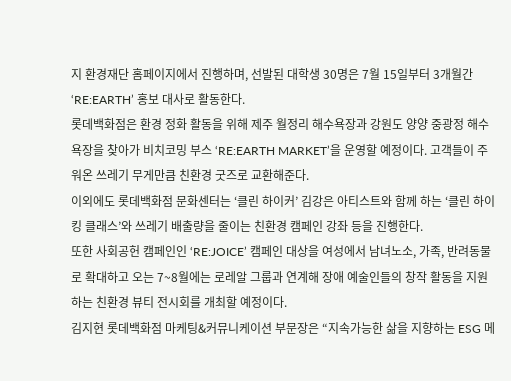지 환경재단 홈페이지에서 진행하며, 선발된 대학생 30명은 7월 15일부터 3개월간 ‘RE:EARTH’ 홍보 대사로 활동한다.
롯데백화점은 환경 정화 활동을 위해 제주 월정리 해수욕장과 강원도 양양 중광정 해수욕장을 찾아가 비치코밍 부스 ‘RE:EARTH MARKET’을 운영할 예정이다. 고객들이 주워온 쓰레기 무게만큼 친환경 굿즈로 교환해준다.
이외에도 롯데백화점 문화센터는 ‘클린 하이커’ 김강은 아티스트와 함께 하는 ‘클린 하이킹 클래스’와 쓰레기 배출량을 줄이는 친환경 캠페인 강좌 등을 진행한다.
또한 사회공헌 캠페인인 ‘RE:JOICE’ 캠페인 대상을 여성에서 남녀노소, 가족, 반려동물로 확대하고 오는 7~8월에는 로레알 그룹과 연계해 장애 예술인들의 창작 활동을 지원하는 친환경 뷰티 전시회를 개최할 예정이다.
김지현 롯데백화점 마케팅&커뮤니케이션 부문장은 “지속가능한 삶을 지향하는 ESG 메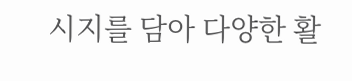시지를 담아 다양한 활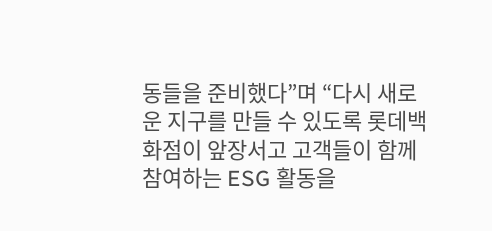동들을 준비했다”며 “다시 새로운 지구를 만들 수 있도록 롯데백화점이 앞장서고 고객들이 함께 참여하는 ESG 활동을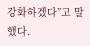강화하겠다”고 말했다.